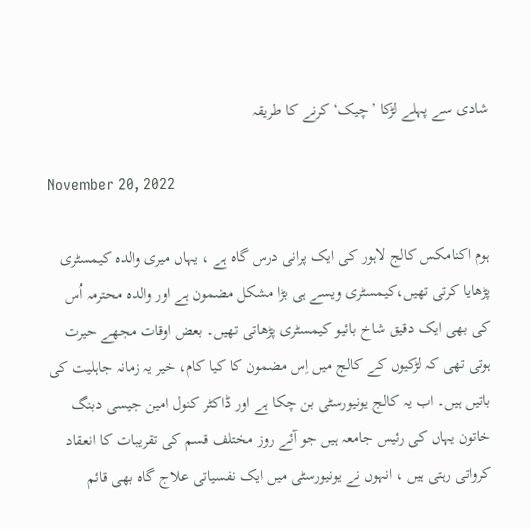شادی سے پہلے لڑکا ’چیک‘ کرنے کا طریقہ

November 20, 2022

ہوم اکنامکس کالج لاہور کی ایک پرانی درس گاہ ہے ، یہاں میری والدہ کیمسٹری پڑھایا کرتی تھیں،کیمسٹری ویسے ہی بڑا مشکل مضمون ہے اور والدہ محترمہ اُس کی بھی ایک دقیق شاخ بائیو کیمسٹری پڑھاتی تھیں۔ بعض اوقات مجھے حیرت ہوتی تھی کہ لڑکیوں کے کالج میں اِس مضمون کا کیا کام، خیر یہ زمانہ جاہلیت کی باتیں ہیں۔ اب یہ کالج یونیورسٹی بن چکا ہے اور ڈاکٹر کنول امین جیسی دبنگ خاتون یہاں کی رئیس جامعہ ہیں جو آئے روز مختلف قسم کی تقریبات کا انعقاد کرواتی رہتی ہیں ، انہوں نے یونیورسٹی میں ایک نفسیاتی علاج گاہ بھی قائم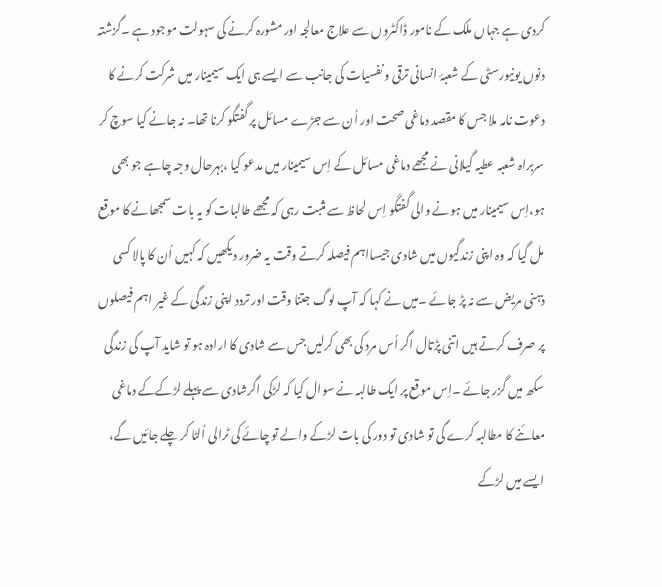کردی ہے جہاں ملک کے نامور ڈاکٹروں سے علاج معالجہ اور مشورہ کرنے کی سہولت موجود ہے ۔گزشتہ دنوں یونیورسٹی کے شعبۂ انسانی ترقی و نفسیات کی جانب سے ایسے ہی ایک سیمینار میں شرکت کرنے کا دعوت نامہ ملا جس کا مقصد دماغی صحت اور اُن سے جڑے مسائل پر گفتگو کرنا تھا۔ نہ جانے کیا سوچ کر سربراہ شعبہ عطیہ گیلانی نے مجھے دماغی مسائل کے اِس سیمینار میں مدعو کیا ،بہرحال وجہ چاہے جو بھی ہو،اِس سیمینار میں ہونے والی گفتگو اِس لحاظ سے مثبت رہی کہ مجھے طالبات کو یہ بات سمجھانے کا موقع مل گیا کہ وہ اپنی زندگیوں میں شادی جیسااہم فیصلہ کرتے وقت یہ ضرور دیکھیں کہ کہیں اُن کا پالا کسی ذہنی مریض سے نہ پڑ جائے ۔میں نے کہا کہ آپ لوگ جتنا وقت اور تردد اپنی زندگی کے غیر اہم فیصلوں پر صرف کرتے ہیں اتنی پڑتال اگر اُس مرد کی بھی کرلیں جس سے شادی کا ارادہ ہو تو شاید آپ کی زندگی سکھ میں گزر جائے ۔اِس موقع پر ایک طالبہ نے سوال کیا کہ لڑکی اگرشادی سے پہلے لڑکےکے دماغی معائنے کا مطالبہ کرے گی تو شادی تو دور کی بات لڑکے والے تو چائے کی ٹرالی اُلٹا کر چلے جائیں گے، ایسے میں لڑکے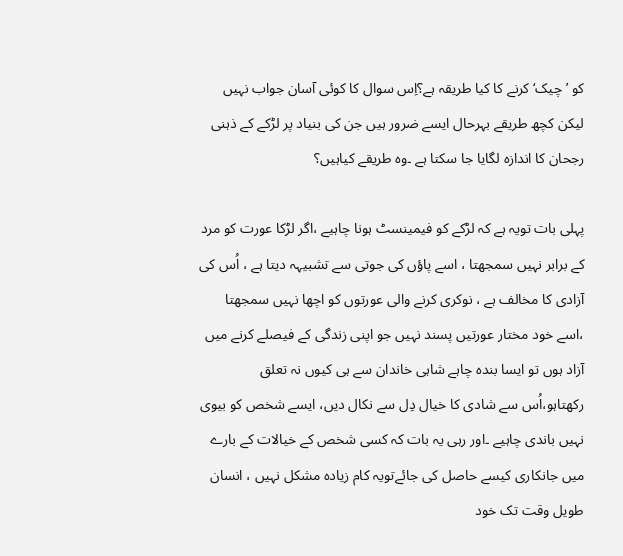کو ’چیک‘ کرنے کا کیا طریقہ ہے؟اِس سوال کا کوئی آسان جواب نہیں لیکن کچھ طریقے بہرحال ایسے ضرور ہیں جن کی بنیاد پر لڑکے کے ذہنی رجحان کا اندازہ لگایا جا سکتا ہے ۔وہ طریقے کیاہیں؟

پہلی بات تویہ ہے کہ لڑکے کو فیمینسٹ ہونا چاہیے ،اگر لڑکا عورت کو مرد کے برابر نہیں سمجھتا ، اسے پاؤں کی جوتی سے تشبیہہ دیتا ہے ، اُس کی آزادی کا مخالف ہے ، نوکری کرنے والی عورتوں کو اچھا نہیں سمجھتا ،اسے خود مختار عورتیں پسند نہیں جو اپنی زندگی کے فیصلے کرنے میں آزاد ہوں تو ایسا بندہ چاہے شاہی خاندان سے ہی کیوں نہ تعلق رکھتاہو،اُس سے شادی کا خیال دِل سے نکال دیں، ایسے شخص کو بیوی نہیں باندی چاہیے ۔اور رہی یہ بات کہ کسی شخص کے خیالات کے بارے میں جانکاری کیسے حاصل کی جائےتویہ کام زیادہ مشکل نہیں ، انسان طویل وقت تک خود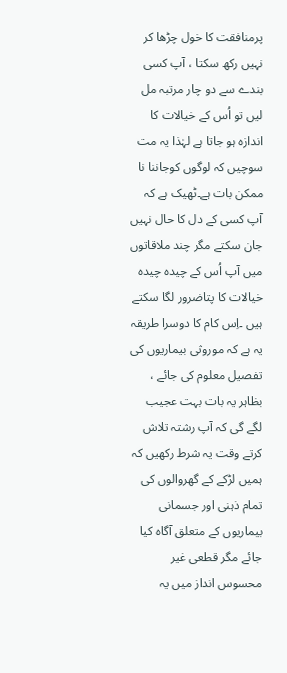پرمنافقت کا خول چڑھا کر نہیں رکھ سکتا ، آپ کسی بندے سے دو چار مرتبہ مل لیں تو اُس کے خیالات کا اندازہ ہو جاتا ہے لہٰذا یہ مت سوچیں کہ لوگوں کوجاننا نا ممکن بات ہے۔ٹھیک ہے کہ آپ کسی کے دل کا حال نہیں جان سکتے مگر چند ملاقاتوں میں آپ اُس کے چیدہ چیدہ خیالات کا پتاضرور لگا سکتے ہیں ۔اِس کام کا دوسرا طریقہ یہ ہے کہ موروثی بیماریوں کی تفصیل معلوم کی جائے ، بظاہر یہ بات بہت عجیب لگے گی کہ آپ رشتہ تلاش کرتے وقت یہ شرط رکھیں کہ ہمیں لڑکے کے گھروالوں کی تمام ذہنی اور جسمانی بیماریوں کے متعلق آگاہ کیا جائے مگر قطعی غیر محسوس انداز میں یہ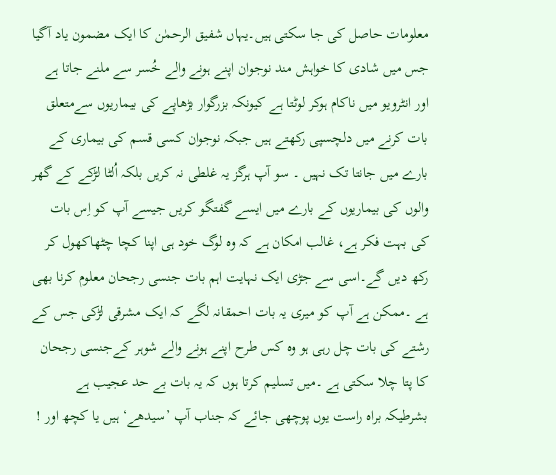معلومات حاصل کی جا سکتی ہیں۔یہاں شفیق الرحمٰن کا ایک مضمون یاد آگیا جس میں شادی کا خواہش مند نوجوان اپنے ہونے والے خُسر سے ملنے جاتا ہے اور انٹرویو میں ناکام ہوکر لوٹتا ہے کیونکہ بزرگوار بڑھاپے کی بیماریوں سےمتعلق بات کرنے میں دلچسپی رکھتے ہیں جبکہ نوجوان کسی قسم کی بیماری کے بارے میں جانتا تک نہیں ۔ سو آپ ہرگز یہ غلطی نہ کریں بلکہ اُلٹا لڑکے کے گھر والوں کی بیماریوں کے بارے میں ایسے گفتگو کریں جیسے آپ کو اِس بات کی بہت فکر ہے، غالب امکان ہے کہ وہ لوگ خود ہی اپنا کچا چٹھاکھول کر رکھ دیں گے۔اسی سے جڑی ایک نہایت اہم بات جنسی رجحان معلوم کرنا بھی ہے ۔ممکن ہے آپ کو میری یہ بات احمقانہ لگے کہ ایک مشرقی لڑکی جس کے رشتے کی بات چل رہی ہو وہ کس طرح اپنے ہونے والے شوہر کےجنسی رجحان کا پتا چلا سکتی ہے ۔میں تسلیم کرتا ہوں کہ یہ بات بے حد عجیب ہے بشرطیکہ براہ راست یوں پوچھی جائے کہ جناب آپ ’سیدھے‘ ہیں یا کچھ اور !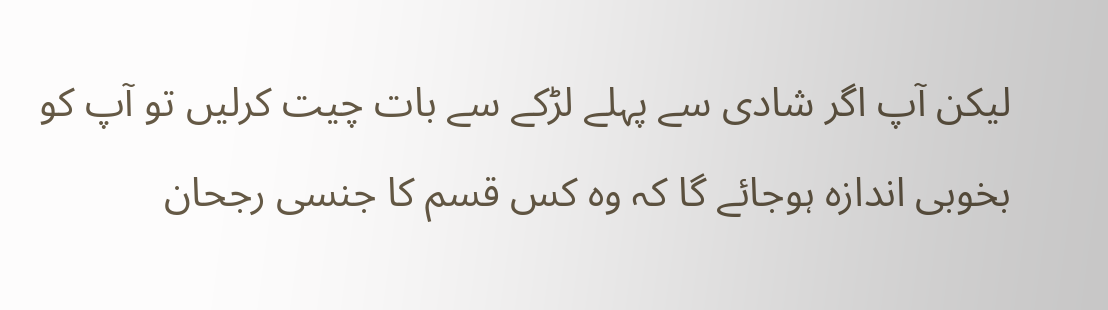لیکن آپ اگر شادی سے پہلے لڑکے سے بات چیت کرلیں تو آپ کو بخوبی اندازہ ہوجائے گا کہ وہ کس قسم کا جنسی رجحان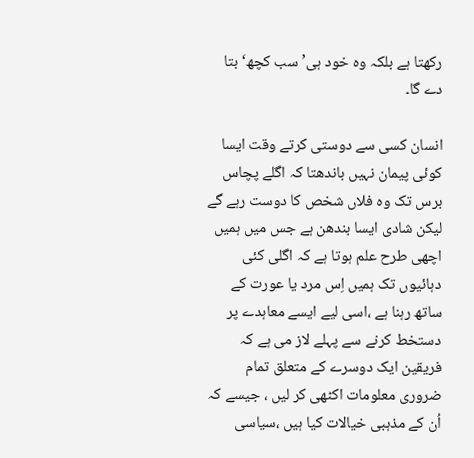رکھتا ہے بلکہ وہ خود ہی’سب کچھ‘ بتا دے گا۔

انسان کسی سے دوستی کرتے وقت ایسا کوئی پیمان نہیں باندھتا کہ اگلے پچاس برس تک وہ فلاں شخص کا دوست رہے گے لیکن شادی ایسا بندھن ہے جس میں ہمیں اچھی طرح علم ہوتا ہے کہ اگلی کئی دہائیوں تک ہمیں اِس مرد یا عورت کے ساتھ رہنا ہے ،اسی لیے ایسے معاہدے پر دستخط کرنے سے پہلے لاز می ہے کہ فریقین ایک دوسرے کے متعلق تمام ضروری معلومات اکٹھی کر لیں ، جیسے کہ اُن کے مذہبی خیالات کیا ہیں ،سیاسی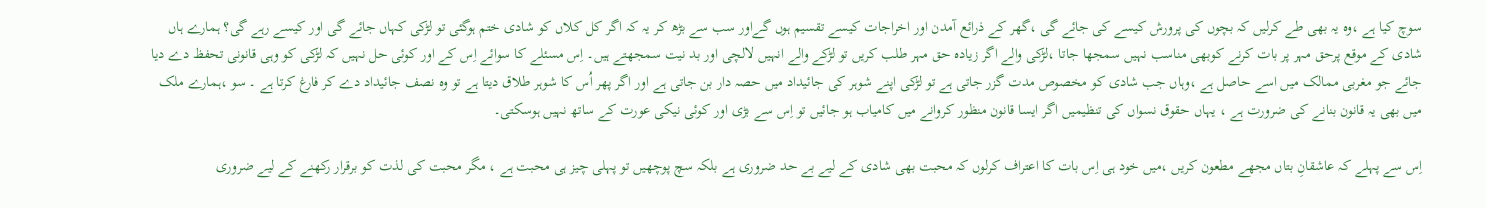سوچ کیا ہے ،وہ یہ بھی طے کرلیں کہ بچوں کی پرورش کیسے کی جائے گی ،گھر کے ذرائع آمدن اور اخراجات کیسے تقسیم ہوں گےاور سب سے بڑھ کر یہ کہ اگر کل کلاں کو شادی ختم ہوگئی تو لڑکی کہاں جائے گی اور کیسے رہے گی؟ ہمارے ہاں شادی کے موقع پرحق مہر پر بات کرنے کوبھی مناسب نہیں سمجھا جاتا ،لڑکی والے اگر زیادہ حق مہر طلب کریں تو لڑکے والے انہیں لالچی اور بد نیت سمجھتے ہیں۔ اِس مسئلے کا سوائے اِس کے اور کوئی حل نہیں کہ لڑکی کو وہی قانونی تحفظ دے دیا جائے جو مغربی ممالک میں اسے حاصل ہے ،وہاں جب شادی کو مخصوص مدت گزر جاتی ہے تو لڑکی اپنے شوہر کی جائیداد میں حصہ دار بن جاتی ہے اور اگر پھر اُس کا شوہر طلاق دیتا ہے تو وہ نصف جائیداد دے کر فارغ کرتا ہے ۔ سو ،ہمارے ملک میں بھی یہ قانون بنانے کی ضرورت ہے ، یہاں حقوق نسواں کی تنظیمیں اگر ایسا قانون منظور کروانے میں کامیاب ہو جائیں تو اِس سے بڑی اور کوئی نیکی عورت کے ساتھ نہیں ہوسکتی۔

اِس سے پہلے کہ عاشقانِ بتاں مجھے مطعون کریں ،میں خود ہی اِس بات کا اعتراف کرلوں کہ محبت بھی شادی کے لیے بے حد ضروری ہے بلکہ سچ پوچھیں تو پہلی چیز ہی محبت ہے ، مگر محبت کی لذت کو برقرار رکھنے کے لیے ضروری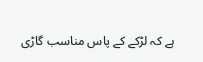ہے کہ لڑکے کے پاس مناسب گاڑی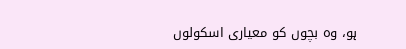ہو، وہ بچوں کو معیاری اسکولوں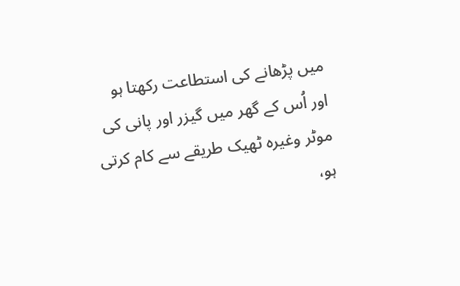میں پڑھانے کی استطاعت رکھتا ہو اور اُس کے گھر میں گیزر اور پانی کی موٹر وغیرہ ٹھیک طریقے سے کام کرتی ہو،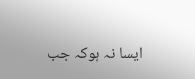ایسا نہ ہوکہ جب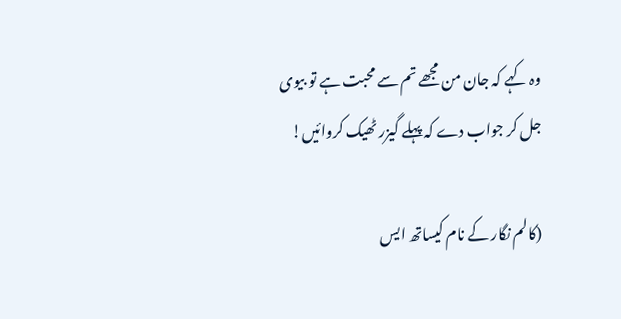وہ کہے کہ جان من مجھے تم سے محبت ہے تو بیوی جل کر جواب دے کہ پہلے گیزر ٹھیک کروائیں!

(کالم نگار کے نام کیساتھ ایس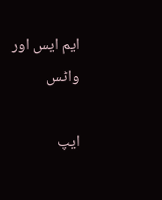ایم ایس اور واٹس

ایپ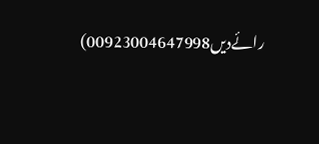رائےدیں00923004647998)